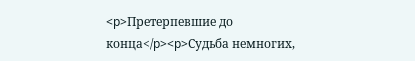<p>Претерпевшие до конца</p><p>Судьба немногих,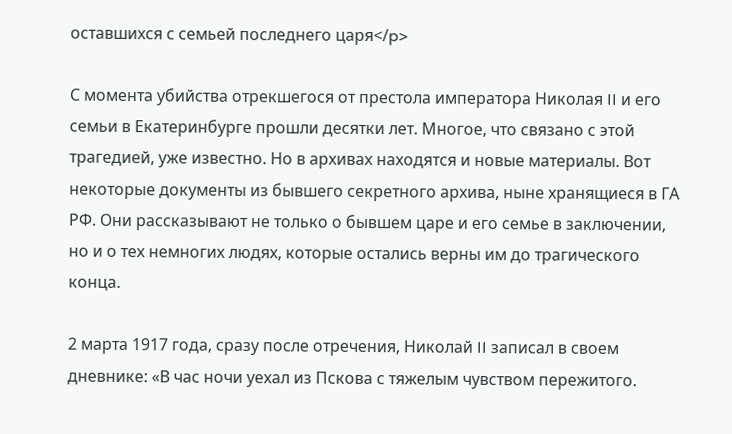оставшихся с семьей последнего царя</p>

С момента убийства отрекшегося от престола императора Николая II и его семьи в Екатеринбурге прошли десятки лет. Многое, что связано с этой трагедией, уже известно. Но в архивах находятся и новые материалы. Вот некоторые документы из бывшего секретного архива, ныне хранящиеся в ГА РФ. Они рассказывают не только о бывшем царе и его семье в заключении, но и о тех немногих людях, которые остались верны им до трагического конца.

2 марта 1917 года, сразу после отречения, Николай II записал в своем дневнике: «В час ночи уехал из Пскова с тяжелым чувством пережитого.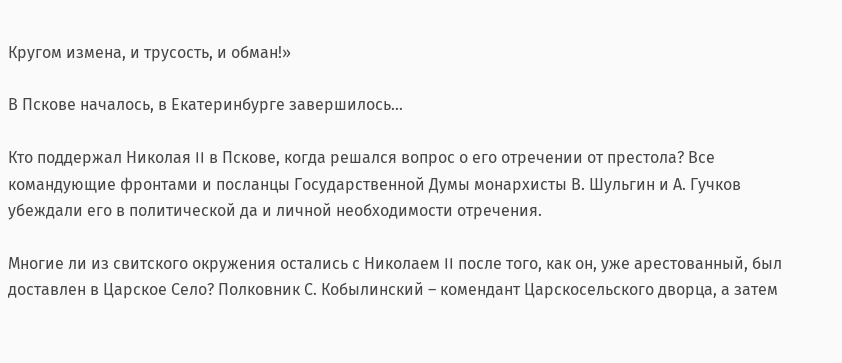Кругом измена, и трусость, и обман!»

В Пскове началось, в Екатеринбурге завершилось…

Кто поддержал Николая II в Пскове, когда решался вопрос о его отречении от престола? Все командующие фронтами и посланцы Государственной Думы монархисты В. Шульгин и А. Гучков убеждали его в политической да и личной необходимости отречения.

Многие ли из свитского окружения остались с Николаем II после того, как он, уже арестованный, был доставлен в Царское Село? Полковник С. Кобылинский – комендант Царскосельского дворца, а затем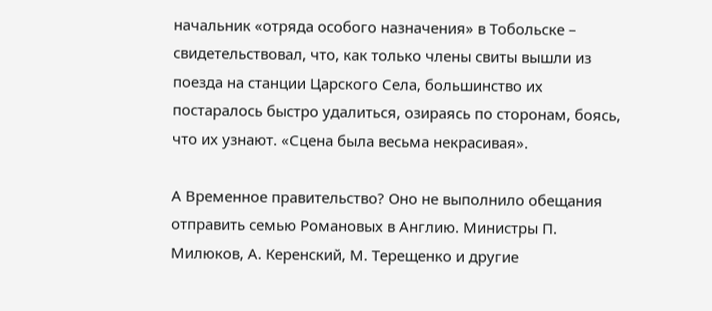начальник «отряда особого назначения» в Тобольске – свидетельствовал, что, как только члены свиты вышли из поезда на станции Царского Села, большинство их постаралось быстро удалиться, озираясь по сторонам, боясь, что их узнают. «Сцена была весьма некрасивая».

А Временное правительство? Оно не выполнило обещания отправить семью Романовых в Англию. Министры П. Милюков, А. Керенский, М. Терещенко и другие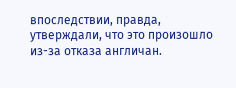впоследствии, правда, утверждали, что это произошло из-за отказа англичан.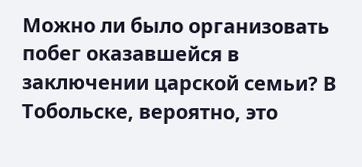Можно ли было организовать побег оказавшейся в заключении царской семьи? В Тобольске, вероятно, это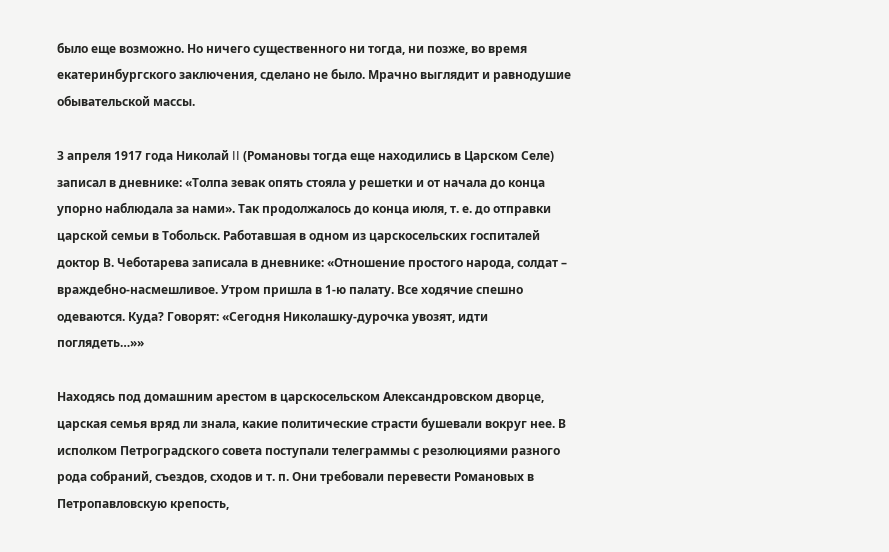было еще возможно. Но ничего существенного ни тогда, ни позже, во время екатеринбургского заключения, сделано не было. Мрачно выглядит и равнодушие обывательской массы.

3 апреля 1917 года Николай II (Романовы тогда еще находились в Царском Селе) записал в дневнике: «Толпа зевак опять стояла у решетки и от начала до конца упорно наблюдала за нами». Так продолжалось до конца июля, т. е. до отправки царской семьи в Тобольск. Работавшая в одном из царскосельских госпиталей доктор В. Чеботарева записала в дневнике: «Отношение простого народа, солдат – враждебно-насмешливое. Утром пришла в 1-ю палату. Все ходячие спешно одеваются. Куда? Говорят: «Сегодня Николашку-дурочка увозят, идти поглядеть…»»

Находясь под домашним арестом в царскосельском Александровском дворце, царская семья вряд ли знала, какие политические страсти бушевали вокруг нее. В исполком Петроградского совета поступали телеграммы с резолюциями разного рода собраний, съездов, сходов и т. п. Они требовали перевести Романовых в Петропавловскую крепость,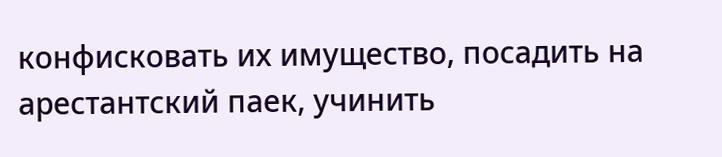конфисковать их имущество, посадить на арестантский паек, учинить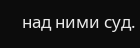над ними суд.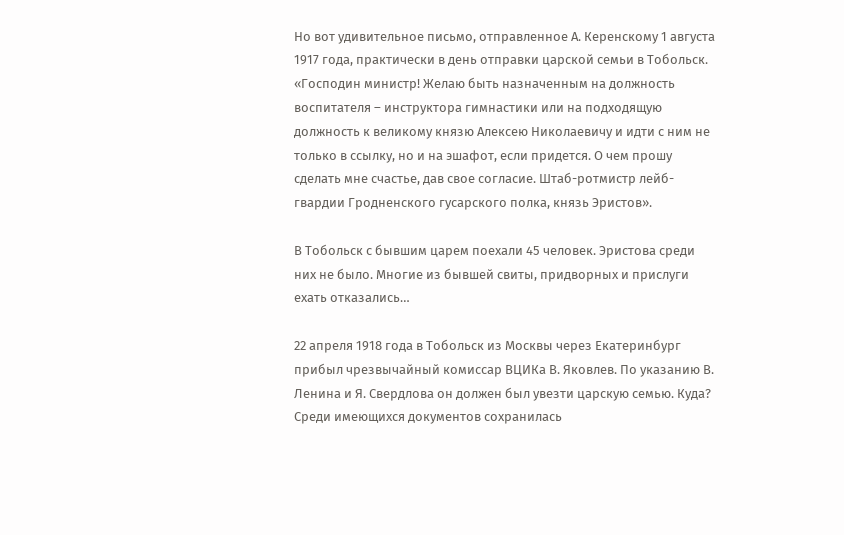Но вот удивительное письмо, отправленное А. Керенскому 1 августа 1917 года, практически в день отправки царской семьи в Тобольск. «Господин министр! Желаю быть назначенным на должность воспитателя – инструктора гимнастики или на подходящую должность к великому князю Алексею Николаевичу и идти с ним не только в ссылку, но и на эшафот, если придется. О чем прошу сделать мне счастье, дав свое согласие. Штаб-ротмистр лейб-гвардии Гродненского гусарского полка, князь Эристов».

В Тобольск с бывшим царем поехали 45 человек. Эристова среди них не было. Многие из бывшей свиты, придворных и прислуги ехать отказались…

22 апреля 1918 года в Тобольск из Москвы через Екатеринбург прибыл чрезвычайный комиссар ВЦИКа В. Яковлев. По указанию В. Ленина и Я. Свердлова он должен был увезти царскую семью. Куда? Среди имеющихся документов сохранилась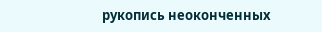рукопись неоконченных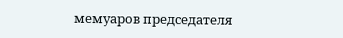мемуаров председателя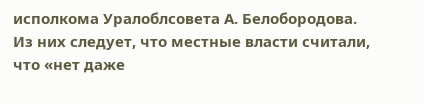исполкома Уралоблсовета А. Белобородова. Из них следует, что местные власти считали, что «нет даже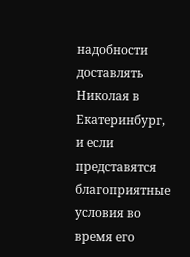надобности доставлять Николая в Екатеринбург, и если представятся благоприятные условия во время его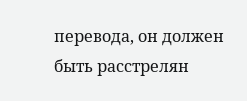перевода, он должен быть расстрелян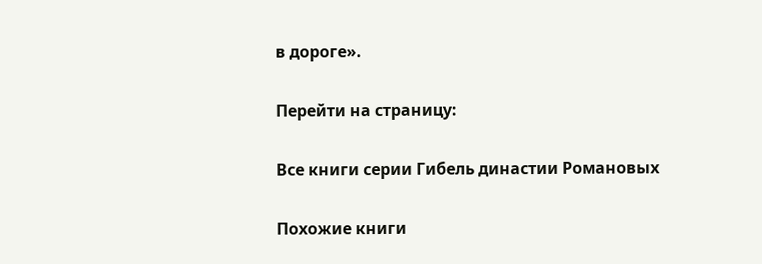в дороге».

Перейти на страницу:

Все книги серии Гибель династии Романовых

Похожие книги